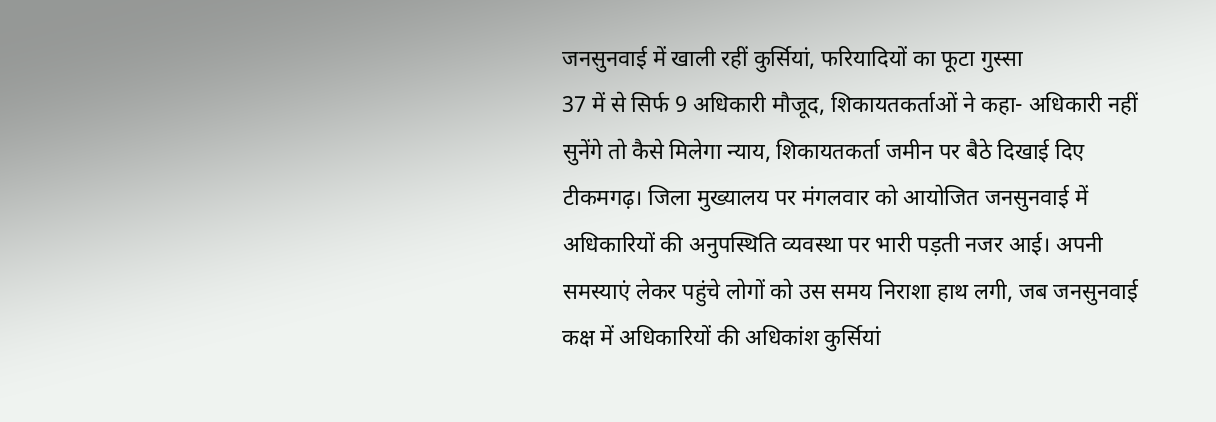जनसुनवाई में खाली रहीं कुर्सियां, फरियादियों का फूटा गुस्सा
37 में से सिर्फ 9 अधिकारी मौजूद, शिकायतकर्ताओं ने कहा- अधिकारी नहीं सुनेंगे तो कैसे मिलेगा न्याय, शिकायतकर्ता जमीन पर बैठे दिखाई दिए
टीकमगढ़। जिला मुख्यालय पर मंगलवार को आयोजित जनसुनवाई में अधिकारियों की अनुपस्थिति व्यवस्था पर भारी पड़ती नजर आई। अपनी समस्याएं लेकर पहुंचे लोगों को उस समय निराशा हाथ लगी, जब जनसुनवाई कक्ष में अधिकारियों की अधिकांश कुर्सियां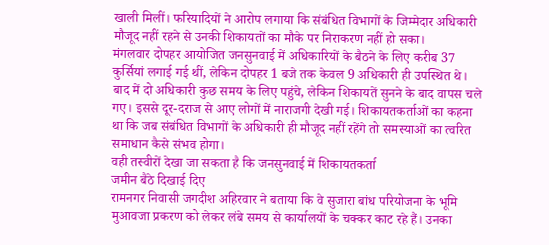खाली मिलीं। फरियादियों ने आरोप लगाया कि संबंधित विभागों के जिम्मेदार अधिकारी मौजूद नहीं रहने से उनकी शिकायतों का मौके पर निराकरण नहीं हो सका।
मंगलवार दोपहर आयोजित जनसुनवाई में अधिकारियों के बैठने के लिए करीब 37 कुर्सियां लगाई गई थीं, लेकिन दोपहर 1 बजे तक केवल 9 अधिकारी ही उपस्थित थे। बाद में दो अधिकारी कुछ समय के लिए पहुंचे, लेकिन शिकायतें सुनने के बाद वापस चले गए। इससे दूर-दराज से आए लोगों में नाराजगी देखी गई। शिकायतकर्ताओं का कहना था कि जब संबंधित विभागों के अधिकारी ही मौजूद नहीं रहेंगे तो समस्याओं का त्वरित समाधान कैसे संभव होगा।
वही तस्वीरों देखा जा सकता है कि जनसुनवाई में शिकायतकर्ता
जमीन बैठे दिखाई दिए
रामनगर निवासी जगदीश अहिरवार ने बताया कि वे सुजारा बांध परियोजना के भूमि मुआवजा प्रकरण को लेकर लंबे समय से कार्यालयों के चक्कर काट रहे हैं। उनका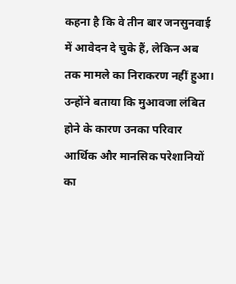कहना है कि वे तीन बार जनसुनवाई में आवेदन दे चुके हैं, लेकिन अब तक मामले का निराकरण नहीं हुआ। उन्होंने बताया कि मुआवजा लंबित होने के कारण उनका परिवार आर्थिक और मानसिक परेशानियों का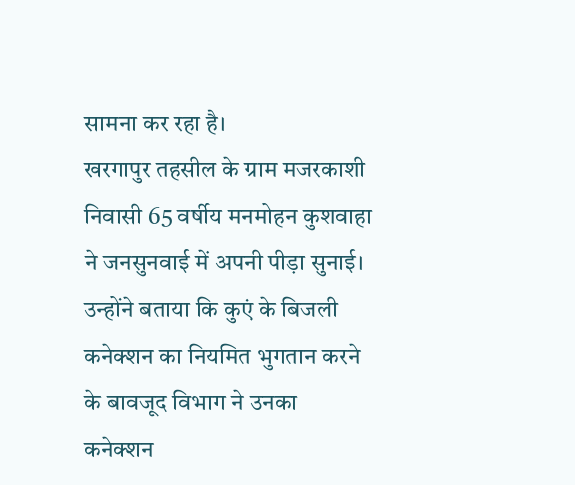सामना कर रहा है।
खरगापुर तहसील के ग्राम मजरकाशी निवासी 65 वर्षीय मनमोहन कुशवाहा ने जनसुनवाई में अपनी पीड़ा सुनाई। उन्होंने बताया कि कुएं के बिजली कनेक्शन का नियमित भुगतान करने के बावजूद विभाग ने उनका कनेक्शन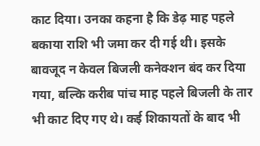काट दिया। उनका कहना है कि डेढ़ माह पहले बकाया राशि भी जमा कर दी गई थी। इसके बावजूद न केवल बिजली कनेक्शन बंद कर दिया गया, बल्कि करीब पांच माह पहले बिजली के तार भी काट दिए गए थे। कई शिकायतों के बाद भी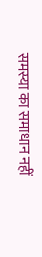समस्या का समाधान नहीं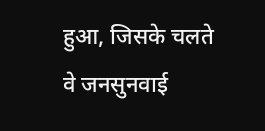हुआ, जिसके चलते वे जनसुनवाई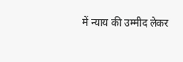में न्याय की उम्मीद लेकर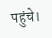पहुंचे।